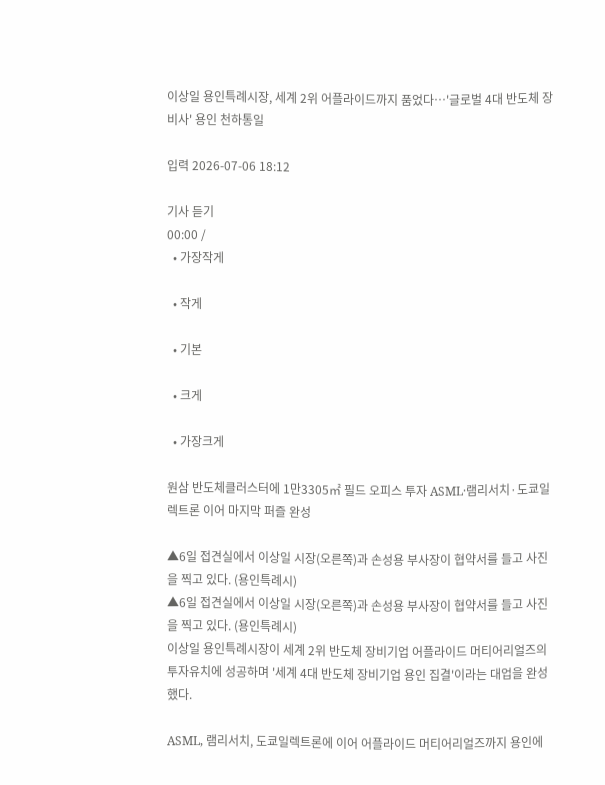이상일 용인특례시장, 세계 2위 어플라이드까지 품었다…'글로벌 4대 반도체 장비사' 용인 천하통일

입력 2026-07-06 18:12

기사 듣기
00:00 /
  • 가장작게

  • 작게

  • 기본

  • 크게

  • 가장크게

원삼 반도체클러스터에 1만3305㎡ 필드 오피스 투자 ASML·램리서치·도쿄일렉트론 이어 마지막 퍼즐 완성

▲6일 접견실에서 이상일 시장(오른쪽)과 손성용 부사장이 협약서를 들고 사진을 찍고 있다. (용인특례시)
▲6일 접견실에서 이상일 시장(오른쪽)과 손성용 부사장이 협약서를 들고 사진을 찍고 있다. (용인특례시)
이상일 용인특례시장이 세계 2위 반도체 장비기업 어플라이드 머티어리얼즈의 투자유치에 성공하며 '세계 4대 반도체 장비기업 용인 집결'이라는 대업을 완성했다.

ASML, 램리서치, 도쿄일렉트론에 이어 어플라이드 머티어리얼즈까지 용인에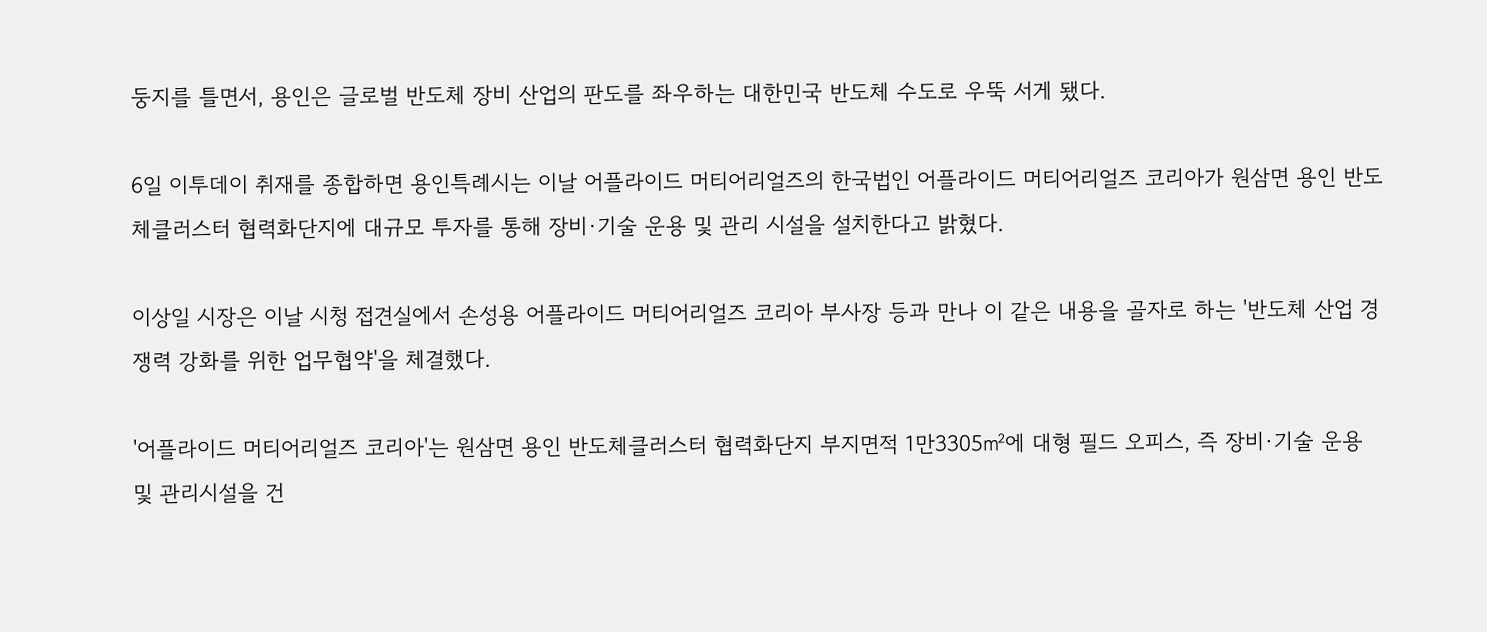둥지를 틀면서, 용인은 글로벌 반도체 장비 산업의 판도를 좌우하는 대한민국 반도체 수도로 우뚝 서게 됐다.

6일 이투데이 취재를 종합하면 용인특례시는 이날 어플라이드 머티어리얼즈의 한국법인 어플라이드 머티어리얼즈 코리아가 원삼면 용인 반도체클러스터 협력화단지에 대규모 투자를 통해 장비·기술 운용 및 관리 시설을 설치한다고 밝혔다.

이상일 시장은 이날 시청 접견실에서 손성용 어플라이드 머티어리얼즈 코리아 부사장 등과 만나 이 같은 내용을 골자로 하는 '반도체 산업 경쟁력 강화를 위한 업무협약'을 체결했다.

'어플라이드 머티어리얼즈 코리아'는 원삼면 용인 반도체클러스터 협력화단지 부지면적 1만3305㎡에 대형 필드 오피스, 즉 장비·기술 운용 및 관리시설을 건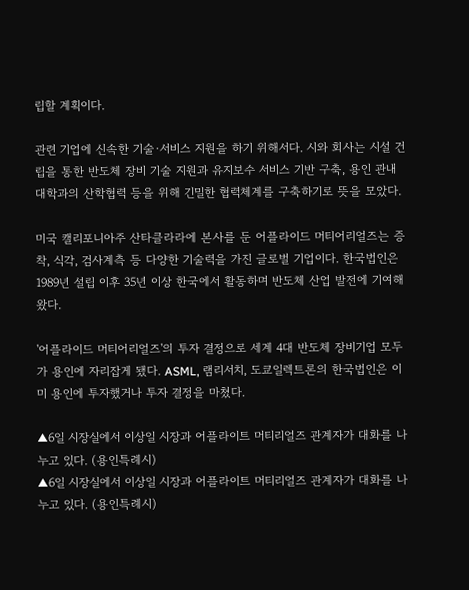립할 계획이다.

관련 기업에 신속한 기술·서비스 지원을 하기 위해서다. 시와 회사는 시설 건립을 통한 반도체 장비 기술 지원과 유지보수 서비스 기반 구축, 용인 관내 대학과의 산학협력 등을 위해 긴밀한 협력체계를 구축하기로 뜻을 모았다.

미국 캘리포니아주 산타클라라에 본사를 둔 어플라이드 머티어리얼즈는 증착, 식각, 검사계측 등 다양한 기술력을 가진 글로벌 기업이다. 한국법인은 1989년 설립 이후 35년 이상 한국에서 활동하며 반도체 산업 발전에 기여해 왔다.

'어플라이드 머티어리얼즈'의 투자 결정으로 세계 4대 반도체 장비기업 모두가 용인에 자리잡게 됐다. ASML, 램리서치, 도쿄일렉트론의 한국법인은 이미 용인에 투자했거나 투자 결정을 마쳤다.

▲6일 시장실에서 이상일 시장과 어플라이트 머티리얼즈 관계자가 대화를 나누고 있다. (용인특례시)
▲6일 시장실에서 이상일 시장과 어플라이트 머티리얼즈 관계자가 대화를 나누고 있다. (용인특례시)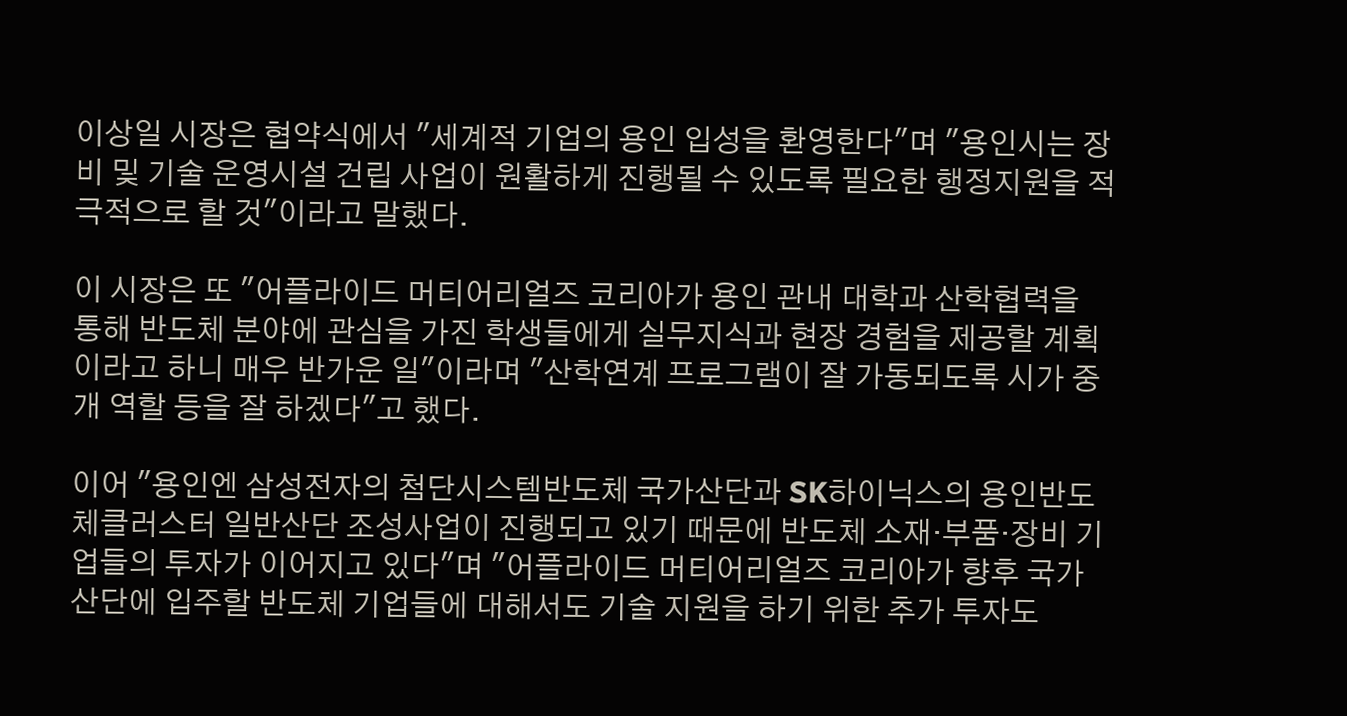이상일 시장은 협약식에서 "세계적 기업의 용인 입성을 환영한다"며 "용인시는 장비 및 기술 운영시설 건립 사업이 원활하게 진행될 수 있도록 필요한 행정지원을 적극적으로 할 것"이라고 말했다.

이 시장은 또 "어플라이드 머티어리얼즈 코리아가 용인 관내 대학과 산학협력을 통해 반도체 분야에 관심을 가진 학생들에게 실무지식과 현장 경험을 제공할 계획이라고 하니 매우 반가운 일"이라며 "산학연계 프로그램이 잘 가동되도록 시가 중개 역할 등을 잘 하겠다"고 했다.

이어 "용인엔 삼성전자의 첨단시스템반도체 국가산단과 SK하이닉스의 용인반도체클러스터 일반산단 조성사업이 진행되고 있기 때문에 반도체 소재·부품·장비 기업들의 투자가 이어지고 있다"며 "어플라이드 머티어리얼즈 코리아가 향후 국가산단에 입주할 반도체 기업들에 대해서도 기술 지원을 하기 위한 추가 투자도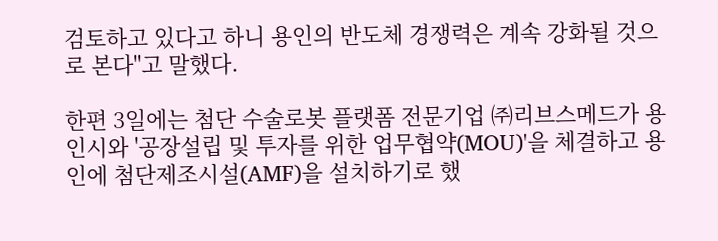검토하고 있다고 하니 용인의 반도체 경쟁력은 계속 강화될 것으로 본다"고 말했다.

한편 3일에는 첨단 수술로봇 플랫폼 전문기업 ㈜리브스메드가 용인시와 '공장설립 및 투자를 위한 업무협약(MOU)'을 체결하고 용인에 첨단제조시설(AMF)을 설치하기로 했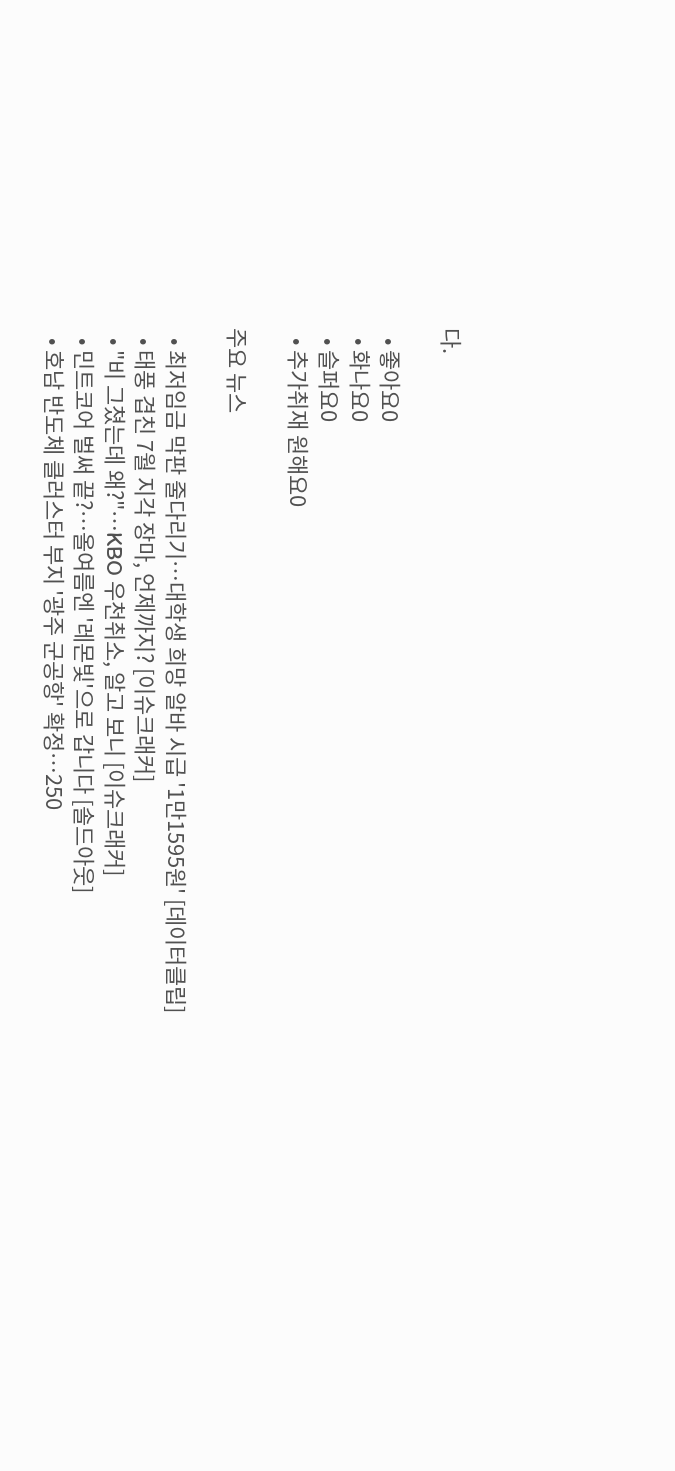다.

  • 좋아요0
  • 화나요0
  • 슬퍼요0
  • 추가취재 원해요0

주요 뉴스

  • 최저임금 막판 줄다리기…대학생 희망 알바 시급 '1만1595원' [데이터클립]
  • 태풍 겹친 7월 지각 장마, 언제까지? [이슈크래커]
  • "비 그쳤는데 왜?"⋯KBO 우천취소, 알고 보니 [이슈크래커]
  • 민트코어 벌써 끝?⋯올여름엔 '레몬빛'으로 갑니다 [솔드아웃]
  • 호남 반도체 클러스터 부지 '광주 군공항' 확정…250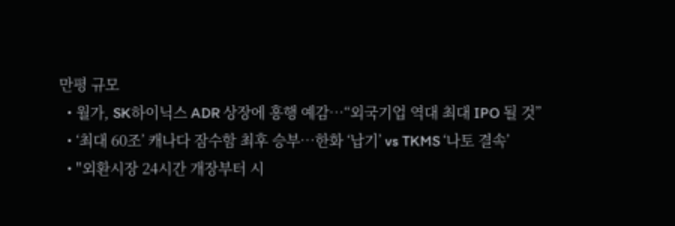만평 규모
  • 월가, SK하이닉스 ADR 상장에 흥행 예감…“외국기업 역대 최대 IPO 될 것”
  • ‘최대 60조’ 캐나다 잠수함 최후 승부…한화 ‘납기’ vs TKMS ‘나토 결속’
  • "외환시장 24시간 개장부터 시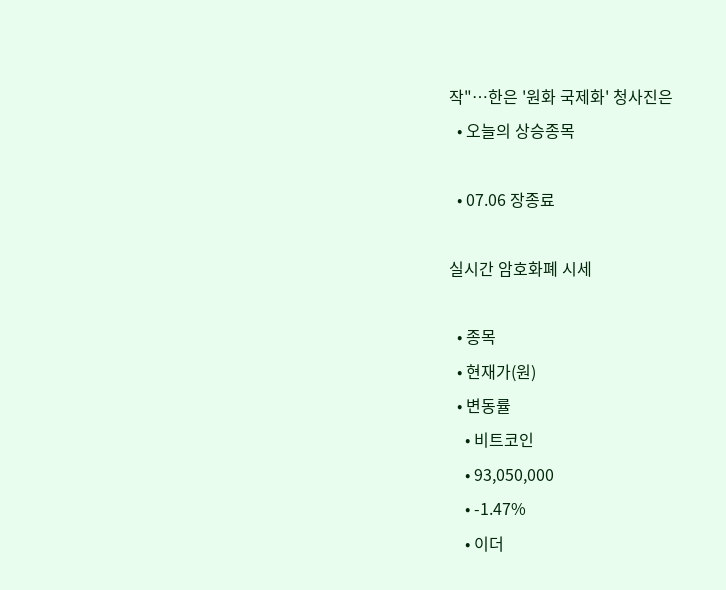작"⋯한은 '원화 국제화' 청사진은
  • 오늘의 상승종목

  • 07.06 장종료

실시간 암호화폐 시세

  • 종목
  • 현재가(원)
  • 변동률
    • 비트코인
    • 93,050,000
    • -1.47%
    • 이더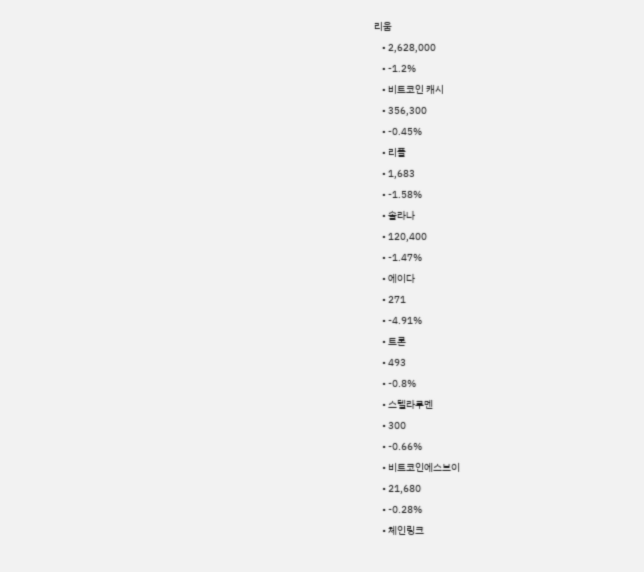리움
    • 2,628,000
    • -1.2%
    • 비트코인 캐시
    • 356,300
    • -0.45%
    • 리플
    • 1,683
    • -1.58%
    • 솔라나
    • 120,400
    • -1.47%
    • 에이다
    • 271
    • -4.91%
    • 트론
    • 493
    • -0.8%
    • 스텔라루멘
    • 300
    • -0.66%
    • 비트코인에스브이
    • 21,680
    • -0.28%
    • 체인링크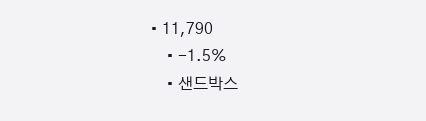• 11,790
    • -1.5%
    • 샌드박스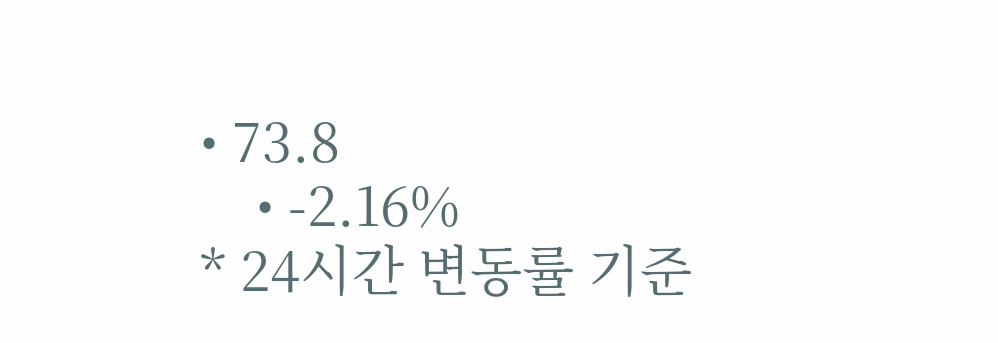• 73.8
    • -2.16%
* 24시간 변동률 기준